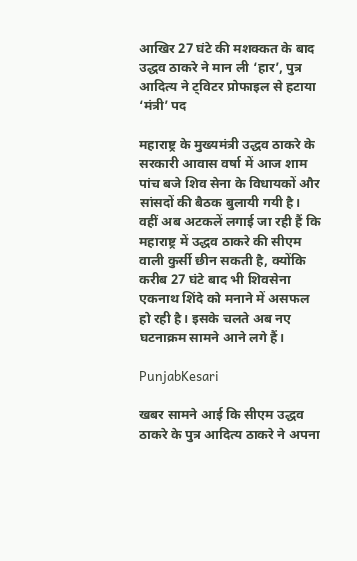आखिर 27 घंटे की मशक्कत के बाद उद्धव ठाकरे ने मान ली ‘हार’, पुत्र आदित्य ने ट्विटर प्रोफाइल से हटाया ‘मंत्री’ पद

महाराष्ट्र के मुख्यमंत्री उद्धव ठाकरे के सरकारी आवास वर्षा में आज शाम पांच बजे शिव सेना के विधायकों और सांसदों की बैठक बुलायी गयी है। वहीं अब अटकलें लगाई जा रही हैं कि महाराष्ट्र में उद्धव ठाकरे की सीएम वाली कुर्सी छीन सकती है, क्योंकि करीब 27 घंटे बाद भी शिवसेना एकनाथ शिंदे को मनाने में असफल हो रही है। इसके चलते अब नए घटनाक्रम सामने आने लगे हैं।

PunjabKesari

खबर सामने आई कि सीएम उद्धव ठाकरे के पुत्र आदित्य ठाकरे ने अपना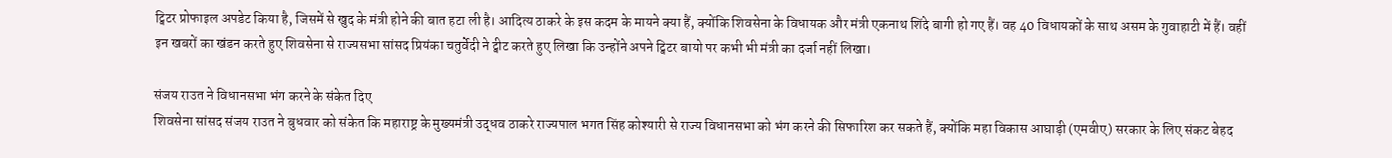ट्विटर प्रोफाइल अपडेट किया है, जिसमें से खुद के मंत्री होने की बात हटा ली है। आदित्य ठाकरे के इस कदम के मायने क्या हैं, क्योंकि शिवसेना के विधायक और मंत्री एकनाथ शिंदे बागी हो गए हैं। वह 40 विधायकों के साथ असम के गुवाहाटी में हैं। वहीं इन खबरों का खंडन करते हुए शिवसेना से राज्यसभा सांसद प्रियंका चतुर्वेदी ने ट्वीट करते हुए लिखा कि उन्होंने अपने ट्विटर बायो पर कभी भी मंत्री का दर्जा नहीं लिखा।

संजय राउत ने विधानसभा भंग करने के संकेत दिए
शिवसेना सांसद संजय राउत ने बुधवार को संकेत कि महाराष्ट्र के मुख्यमंत्री उद्धव ठाकरे राज्यपाल भगत सिंह कोश्यारी से राज्य विधानसभा को भंग करने की सिफारिश कर सकते हैं, क्योंकि महा विकास आघाड़ी (एमवीए) सरकार के लिए संकट बेहद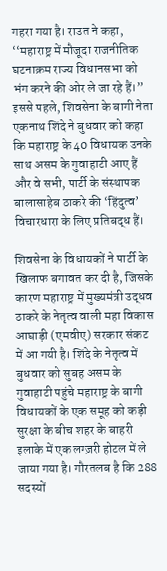गहरा गया है। राउत ने कहा, ‘‘महाराष्ट्र में मौजूदा राजनीतिक घटनाक्रम राज्य विधानसभा को भंग करने की ओर ले जा रहे हैं।” इससे पहले, शिवसेना के बागी नेता एकनाथ शिंदे ने बुधवार को कहा कि महाराष्ट्र के 40 विधायक उनके साथ असम के गुवाहाटी आए हैं और वे सभी, पार्टी के संस्थापक बालासाहेब ठाकरे की ‘हिंदुत्व’ विचारधारा के लिए प्रतिबद्ध हैं।

शिवसेना के विधायकों ने पार्टी के खिलाफ बगावत कर दी है, जिसके कारण महाराष्ट्र में मुख्यमंत्री उद्धव ठाकरे के नेतृत्व वाली महा विकास आघाड़ी (एमवीए) सरकार संकट में आ गयी है। शिंदे के नेतृत्व में बुधवार को सुबह असम के गुवाहाटी पहुंचे महाराष्ट्र के बागी विधायकों के एक समूह को कड़ी सुरक्षा के बीच शहर के बाहरी इलाके में एक लग्ज़री होटल में ले जाया गया है। गौरतलब है कि 288 सदस्यों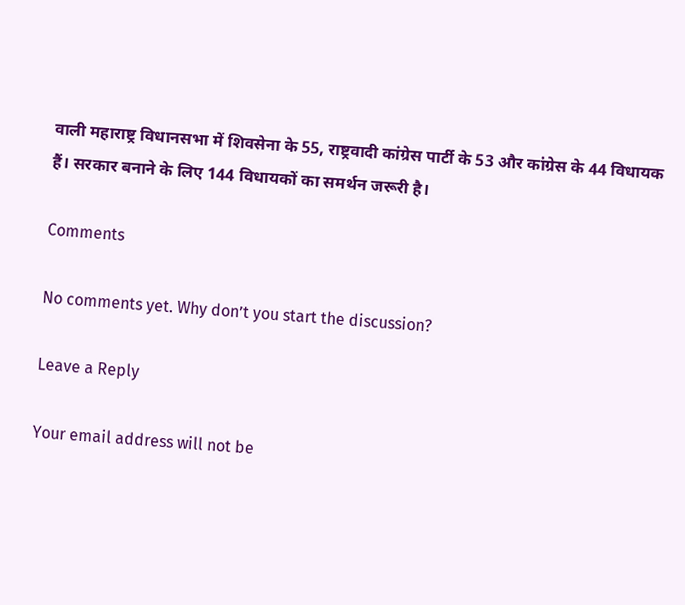वाली महाराष्ट्र विधानसभा में शिवसेना के 55, राष्ट्रवादी कांग्रेस पार्टी के 53 और कांग्रेस के 44 विधायक हैं। सरकार बनाने के लिए 144 विधायकों का समर्थन जरूरी है।

Comments

No comments yet. Why don’t you start the discussion?

Leave a Reply

Your email address will not be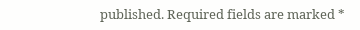published. Required fields are marked *